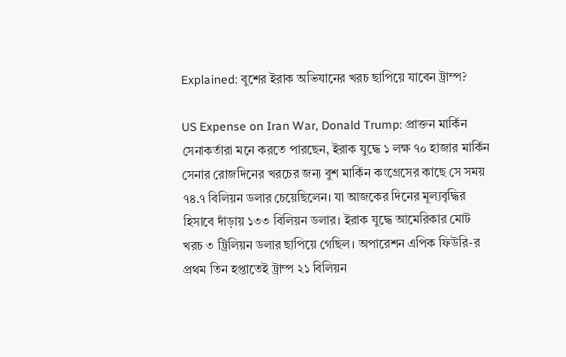Explained: বুশের ইরাক অভিযানের খরচ ছাপিয়ে যাবেন ট্রাম্প?

US Expense on Iran War, Donald Trump: প্রাক্তন মার্কিন সেনাকর্তারা মনে করতে পারছেন, ইরাক যুদ্ধে ১ লক্ষ ৭০ হাজার মার্কিন সেনার রোজদিনের খরচের জন্য বুশ মার্কিন কংগ্রেসের কাছে সে সময় ৭৪.৭ বিলিয়ন ডলার চেয়েছিলেন। যা আজকের দিনের মূল্যবৃদ্ধির হিসাবে দাঁড়ায় ১৩৩ বিলিয়ন ডলার। ইরাক যুদ্ধে আমেরিকার মোট খরচ ৩ ট্রিলিয়ন ডলার ছাপিয়ে গেছিল। অপারেশন এপিক ফিউরি-র প্রথম তিন হপ্তাতেই ট্রাম্প ২১ বিলিয়ন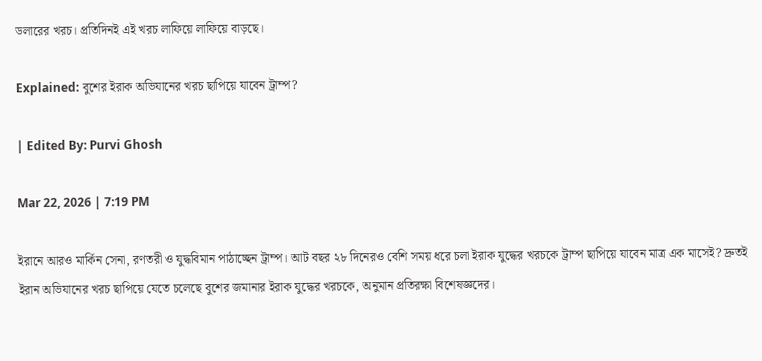ডলারের খরচ। প্রতিদিনই এই খরচ লাফিয়ে লাফিয়ে বাড়ছে।

Explained: বুশের ইরাক অভিযানের খরচ ছাপিয়ে যাবেন ট্রাম্প?

| Edited By: Purvi Ghosh

Mar 22, 2026 | 7:19 PM

ইরানে আরও মার্কিন সেনা, রণতরী ও যুদ্ধবিমান পাঠাচ্ছেন ট্রাম্প। আট বছর ২৮ দিনেরও বেশি সময় ধরে চলা ইরাক যুদ্ধের খরচকে ট্রাম্প ছাপিয়ে যাবেন মাত্র এক মাসেই? দ্রুতই ইরান অভিযানের খরচ ছাপিয়ে যেতে চলেছে বুশের জমানার ইরাক যুদ্ধের খরচকে, অনুমান প্রতিরক্ষা বিশেষজ্ঞদের।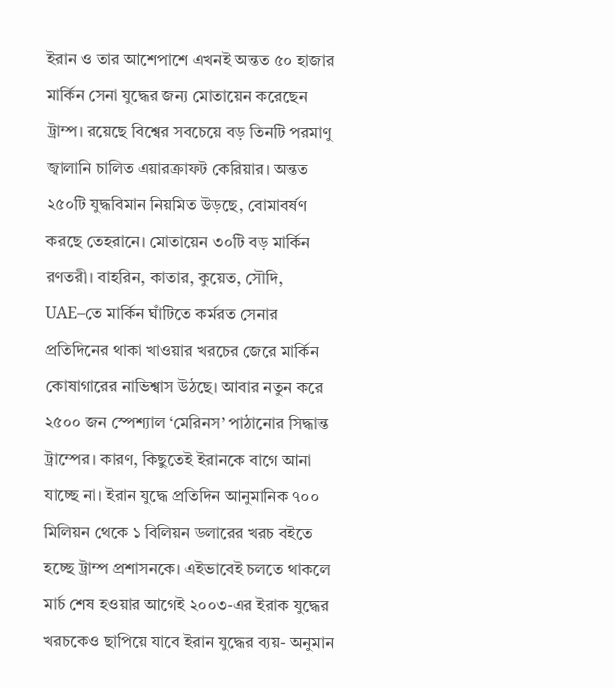ইরান ও তার আশেপাশে এখনই অন্তত ৫০ হাজার মার্কিন সেনা যুদ্ধের জন্য মোতায়েন করেছেন ট্রাম্প। রয়েছে বিশ্বের সবচেয়ে বড় তিনটি পরমাণু জ্বালানি চালিত এয়ারক্রাফট কেরিয়ার। অন্তত ২৫০টি যুদ্ধবিমান নিয়মিত উড়ছে, বোমাবর্ষণ করছে তেহরানে। মোতায়েন ৩০টি বড় মার্কিন রণতরী। বাহরিন, কাতার, কুয়েত, সৌদি, UAE–তে মার্কিন ঘাঁটিতে কর্মরত সেনার প্রতিদিনের থাকা খাওয়ার খরচের জেরে মার্কিন কোষাগারের নাভিশ্বাস উঠছে। আবার নতুন করে ২৫০০ জন স্পেশ্যাল ‘মেরিনস’ পাঠানোর সিদ্ধান্ত ট্রাম্পের। কারণ, কিছুতেই ইরানকে বাগে আনা যাচ্ছে না। ইরান যুদ্ধে প্রতিদিন আনুমানিক ৭০০ মিলিয়ন থেকে ১ বিলিয়ন ডলারের খরচ বইতে হচ্ছে ট্রাম্প প্রশাসনকে। এইভাবেই চলতে থাকলে মার্চ শেষ হওয়ার আগেই ২০০৩-এর ইরাক যুদ্ধের খরচকেও ছাপিয়ে যাবে ইরান যুদ্ধের ব্যয়- অনুমান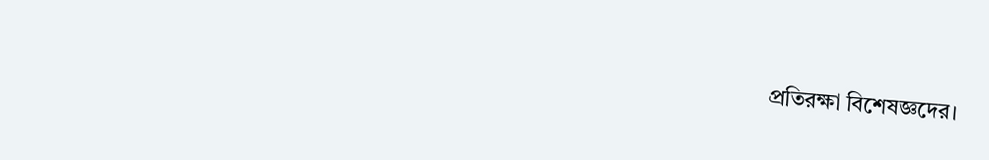প্রতিরক্ষা বিশেষজ্ঞদের।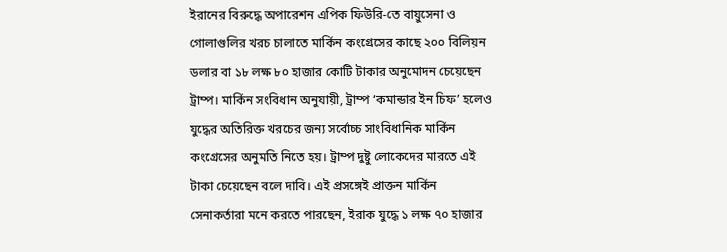ইরানের বিরুদ্ধে অপারেশন এপিক ফিউরি-তে বায়ুসেনা ও গোলাগুলির খরচ চালাতে মার্কিন কংগ্রেসের কাছে ২০০ বিলিয়ন ডলার বা ১৮ লক্ষ ৮০ হাজার কোটি টাকার অনুমোদন চেয়েছেন ট্রাম্প। মার্কিন সংবিধান অনুযায়ী, ট্রাম্প ‘কমান্ডার ইন চিফ’ হলেও যুদ্ধের অতিরিক্ত খরচের জন্য সর্বোচ্চ সাংবিধানিক মার্কিন কংগ্রেসের অনুমতি নিতে হয়। ট্রাম্প দুষ্টু লোকেদের মারতে এই টাকা চেয়েছেন বলে দাবি। এই প্রসঙ্গেই প্রাক্তন মার্কিন সেনাকর্তারা মনে করতে পারছেন, ইরাক যুদ্ধে ১ লক্ষ ৭০ হাজার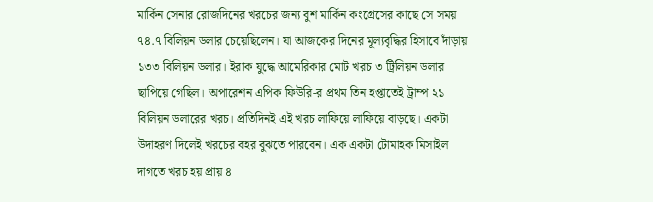মার্কিন সেনার রোজদিনের খরচের জন্য বুশ মার্কিন কংগ্রেসের কাছে সে সময় ৭৪.৭ বিলিয়ন ডলার চেয়েছিলেন। যা আজকের দিনের মূল্যবৃদ্ধির হিসাবে দাঁড়ায় ১৩৩ বিলিয়ন ডলার। ইরাক যুদ্ধে আমেরিকার মোট খরচ ৩ ট্রিলিয়ন ডলার ছাপিয়ে গেছিল। অপারেশন এপিক ফিউরি-র প্রথম তিন হপ্তাতেই ট্রাম্প ২১ বিলিয়ন ডলারের খরচ। প্রতিদিনই এই খরচ লাফিয়ে লাফিয়ে বাড়ছে। একটা উদাহরণ দিলেই খরচের বহর বুঝতে পারবেন। এক একটা টোমাহক মিসাইল দাগতে খরচ হয় প্রায় ৪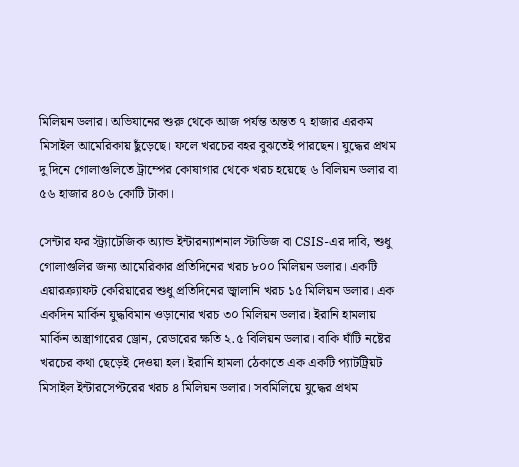মিলিয়ন ডলার। অভিযানের শুরু থেকে আজ পর্যন্ত অন্তত ৭ হাজার এরকম মিসাইল আমেরিকায় ছুঁড়েছে। ফলে খরচের বহর বুঝতেই পারছেন। যুদ্ধের প্রথম দু দিনে গোলাগুলিতে ট্রাম্পের কোষাগার থেকে খরচ হয়েছে ৬ বিলিয়ন ডলার বা ৫৬ হাজার ৪০৬ কোটি টাকা।

সেন্টার ফর স্ট্র্যাটেজিক অ্যান্ড ইন্টারন্যাশনাল স্টাডিজ বা CSIS-এর দাবি, শুধু গোলাগুলির জন্য আমেরিকার প্রতিদিনের খরচ ৮০০ মিলিয়ন ডলার। একটি এয়ারক্র্যাফট কেরিয়ারের শুধু প্রতিদিনের জ্বালানি খরচ ১৫ মিলিয়ন ডলার। এক একদিন মার্কিন যুদ্ধবিমান ওড়ানোর খরচ ৩০ মিলিয়ন ডলার। ইরানি হামলায় মার্কিন অস্ত্রাগারের ড্রোন, রেডারের ক্ষতি ২.৫ বিলিয়ন ডলার। বাকি ঘাঁটি নষ্টের খরচের কথা ছেড়েই দেওয়া হল। ইরানি হামলা ঠেকাতে এক একটি প্যাটট্রিয়ট মিসাইল ইন্টারসেপ্টরের খরচ ৪ মিলিয়ন ডলার। সবমিলিয়ে যুদ্ধের প্রথম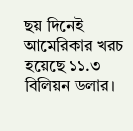ছয় দিনেই আমেরিকার খরচ হয়েছে ১১.৩ বিলিয়ন ডলার।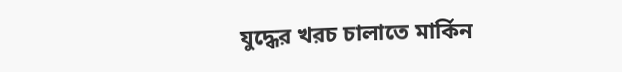যুদ্ধের খরচ চালাতে মার্কিন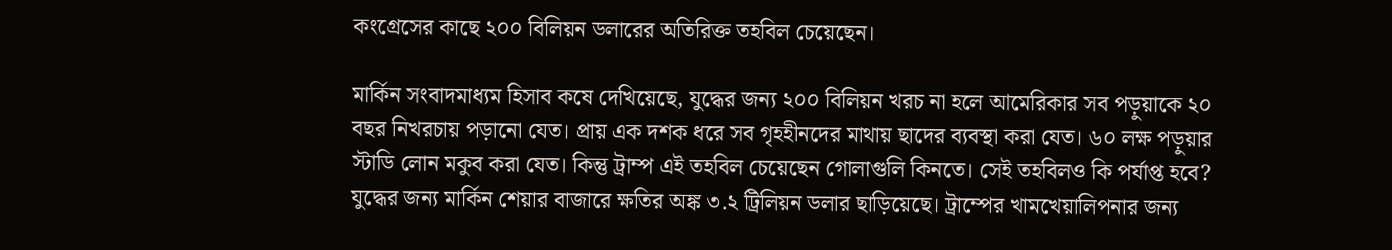কংগ্রেসের কাছে ২০০ বিলিয়ন ডলারের অতিরিক্ত তহবিল চেয়েছেন।

মার্কিন সংবাদমাধ্যম হিসাব কষে দেখিয়েছে, যুদ্ধের জন্য ২০০ বিলিয়ন খরচ না হলে আমেরিকার সব পড়ুয়াকে ২০ বছর নিখরচায় পড়ানো যেত। প্রায় এক দশক ধরে সব গৃহহীনদের মাথায় ছাদের ব্যবস্থা করা যেত। ৬০ লক্ষ পড়ুয়ার স্টাডি লোন মকুব করা যেত। কিন্তু ট্রাম্প এই তহবিল চেয়েছেন গোলাগুলি কিনতে। সেই তহবিলও কি পর্যাপ্ত হবে? যুদ্ধের জন্য মার্কিন শেয়ার বাজারে ক্ষতির অঙ্ক ৩.২ ট্রিলিয়ন ডলার ছাড়িয়েছে। ট্রাম্পের খামখেয়ালিপনার জন্য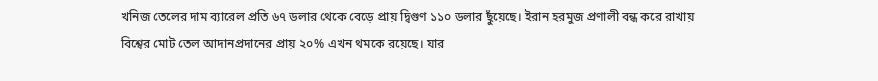খনিজ তেলের দাম ব্যারেল প্রতি ৬৭ ডলার থেকে বেড়ে প্রায় দ্বিগুণ ১১০ ডলার ছুঁয়েছে। ইরান হরমুজ প্রণালী বন্ধ করে রাখায় বিশ্বের মোট তেল আদানপ্রদানের প্রায় ২০% এখন থমকে রয়েছে। যার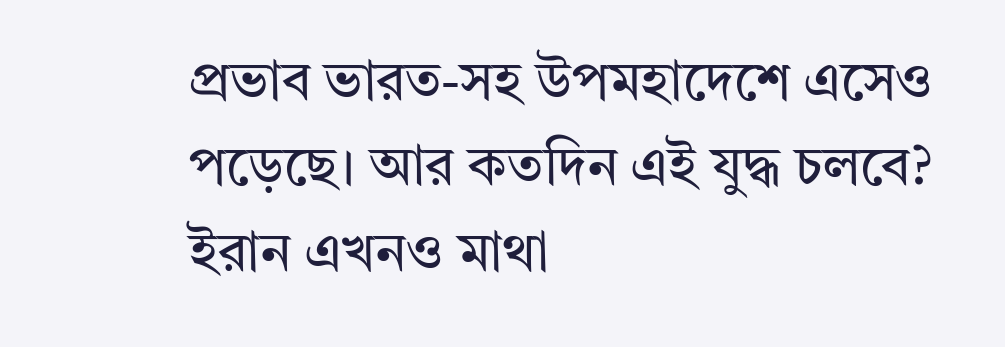প্রভাব ভারত-সহ উপমহাদেশে এসেও পড়েছে। আর কতদিন এই যুদ্ধ চলবে? ইরান এখনও মাথা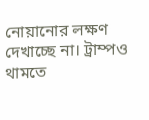নোয়ানোর লক্ষণ দেখাচ্ছে না। ট্রাম্পও থামতে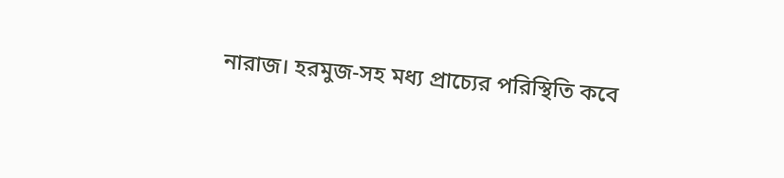নারাজ। হরমুজ-সহ মধ্য প্রাচ্যের পরিস্থিতি কবে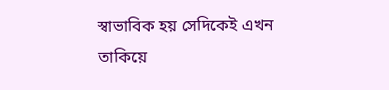স্বাভাবিক হয় সেদিকেই এখন তাকিয়ে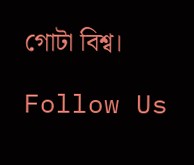গোটা বিশ্ব।

Follow Us